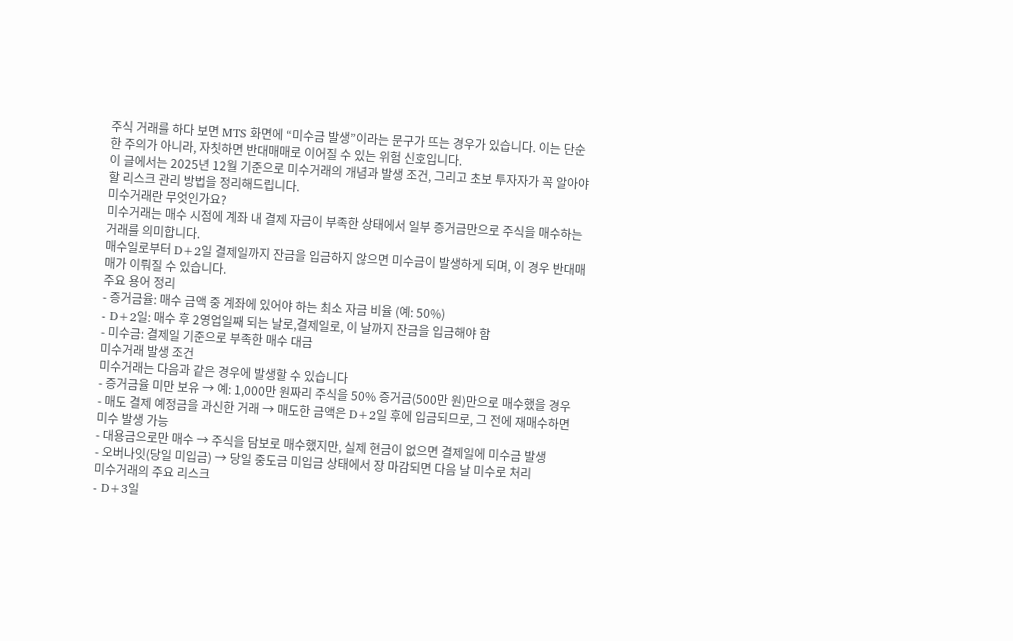주식 거래를 하다 보면 MTS 화면에 “미수금 발생”이라는 문구가 뜨는 경우가 있습니다. 이는 단순한 주의가 아니라, 자칫하면 반대매매로 이어질 수 있는 위험 신호입니다.
이 글에서는 2025년 12월 기준으로 미수거래의 개념과 발생 조건, 그리고 초보 투자자가 꼭 알아야 할 리스크 관리 방법을 정리해드립니다.
미수거래란 무엇인가요?
미수거래는 매수 시점에 계좌 내 결제 자금이 부족한 상태에서 일부 증거금만으로 주식을 매수하는 거래를 의미합니다.
매수일로부터 D+2일 결제일까지 잔금을 입금하지 않으면 미수금이 발생하게 되며, 이 경우 반대매매가 이뤄질 수 있습니다.
주요 용어 정리
- 증거금율: 매수 금액 중 계좌에 있어야 하는 최소 자금 비율 (예: 50%)
- D+2일: 매수 후 2영업일째 되는 날로,결제일로, 이 날까지 잔금을 입금해야 함
- 미수금: 결제일 기준으로 부족한 매수 대금
미수거래 발생 조건
미수거래는 다음과 같은 경우에 발생할 수 있습니다
- 증거금율 미만 보유 → 예: 1,000만 원짜리 주식을 50% 증거금(500만 원)만으로 매수했을 경우
- 매도 결제 예정금을 과신한 거래 → 매도한 금액은 D+2일 후에 입금되므로, 그 전에 재매수하면 미수 발생 가능
- 대용금으로만 매수 → 주식을 담보로 매수했지만, 실제 현금이 없으면 결제일에 미수금 발생
- 오버나잇(당일 미입금) → 당일 중도금 미입금 상태에서 장 마감되면 다음 날 미수로 처리
미수거래의 주요 리스크
- D+3일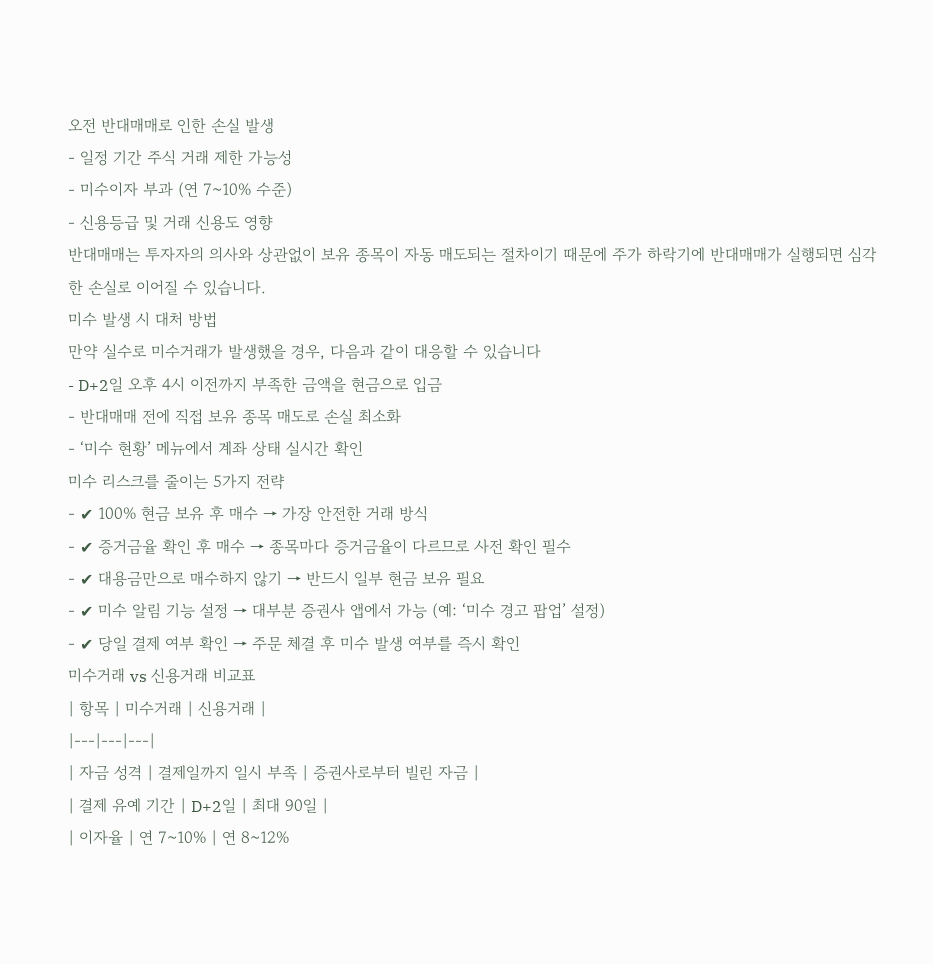오전 반대매매로 인한 손실 발생
- 일정 기간 주식 거래 제한 가능성
- 미수이자 부과 (연 7~10% 수준)
- 신용등급 및 거래 신용도 영향
반대매매는 투자자의 의사와 상관없이 보유 종목이 자동 매도되는 절차이기 때문에 주가 하락기에 반대매매가 실행되면 심각한 손실로 이어질 수 있습니다.
미수 발생 시 대처 방법
만약 실수로 미수거래가 발생했을 경우, 다음과 같이 대응할 수 있습니다
- D+2일 오후 4시 이전까지 부족한 금액을 현금으로 입금
- 반대매매 전에 직접 보유 종목 매도로 손실 최소화
- ‘미수 현황’ 메뉴에서 계좌 상태 실시간 확인
미수 리스크를 줄이는 5가지 전략
- ✔ 100% 현금 보유 후 매수 → 가장 안전한 거래 방식
- ✔ 증거금율 확인 후 매수 → 종목마다 증거금율이 다르므로 사전 확인 필수
- ✔ 대용금만으로 매수하지 않기 → 반드시 일부 현금 보유 필요
- ✔ 미수 알림 기능 설정 → 대부분 증권사 앱에서 가능 (예: ‘미수 경고 팝업’ 설정)
- ✔ 당일 결제 여부 확인 → 주문 체결 후 미수 발생 여부를 즉시 확인
미수거래 vs 신용거래 비교표
| 항목 | 미수거래 | 신용거래 |
|---|---|---|
| 자금 성격 | 결제일까지 일시 부족 | 증권사로부터 빌린 자금 |
| 결제 유예 기간 | D+2일 | 최대 90일 |
| 이자율 | 연 7~10% | 연 8~12%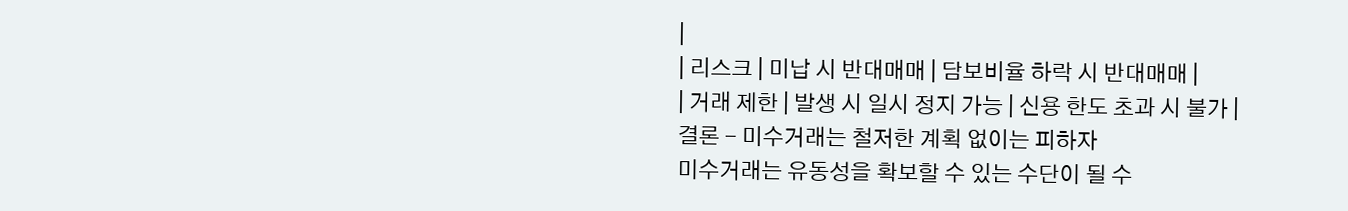|
| 리스크 | 미납 시 반대매매 | 담보비율 하락 시 반대매매 |
| 거래 제한 | 발생 시 일시 정지 가능 | 신용 한도 초과 시 불가 |
결론 - 미수거래는 철저한 계획 없이는 피하자
미수거래는 유동성을 확보할 수 있는 수단이 될 수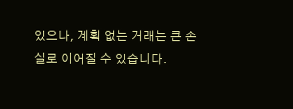있으나, 계획 없는 거래는 큰 손실로 이어질 수 있습니다.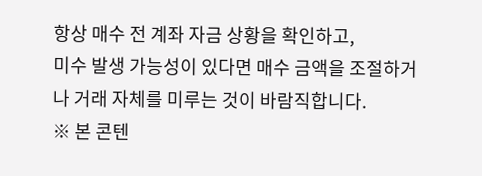항상 매수 전 계좌 자금 상황을 확인하고,
미수 발생 가능성이 있다면 매수 금액을 조절하거나 거래 자체를 미루는 것이 바람직합니다.
※ 본 콘텐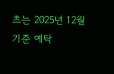츠는 2025년 12월 기준 예탁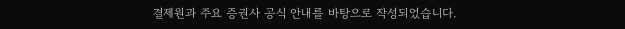결제원과 주요 증권사 공식 안내를 바탕으로 작성되었습니다.